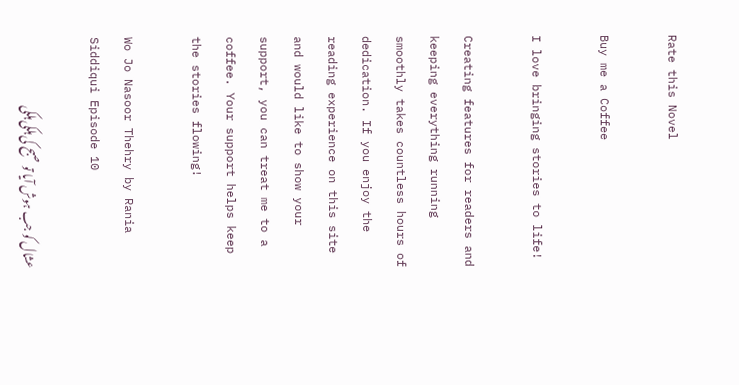Rate this Novel

Buy me a Coffee

I love bringing stories to life!

Creating features for readers and keeping everything running smoothly takes countless hours of dedication. If you enjoy the reading experience on this site and would like to show your support, you can treat me to a coffee. Your support helps keep the stories flowing!

Wo Jo Nasoor Thehry by Rania Siddiqui Episode 10

عشال کو جب ہوش آیا تو صبح کی ہلکی ہلکی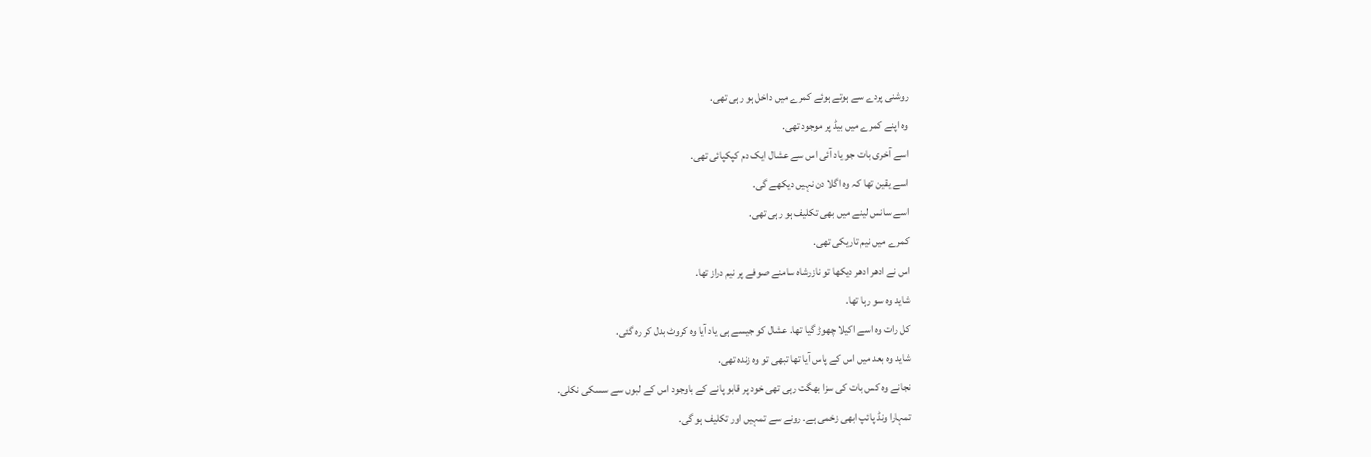روشنی پردے سے ہوتے ہوئے کمرے میں داخل ہو رہی تھی.
وہ اپنے کمرے میں بیڈ پر موجود تھی.
اسے آخری بات جو یاد آئی اس سے عشال ایک دم کپکپائی تھی.
اسے یقین تھا کہ وہ اگلا دن نہیں دیکھے گی.
اسے سانس لینے میں بھی تکلیف ہو رہی تھی.
کمرے میں نیم تاریکی تھی.
اس نے ادھر ادھر دیکھا تو نازرشاہ سامنے صوفے پر نیم دراز تھا.
شاید وہ سو رہا تھا.
کل رات وہ اسے اکیلا چھوڑ گیا تھا. عشال کو جیسے ہی یاد آیا وہ کروٹ بدل کر رہ گئی.
شاید وہ بعد میں اس کے پاس آیا تھا تبھی تو وہ زندہ تھی.
نجانے وہ کس بات کی سزا بھگت رہی تھی خود پر قابو پانے کے باوجود اس کے لبوں سے سسکی نکلی.
تمہارا ونڈ پائپ ابھی زخمی ہے. رونے سے تمہیں اور تکلیف ہو گی.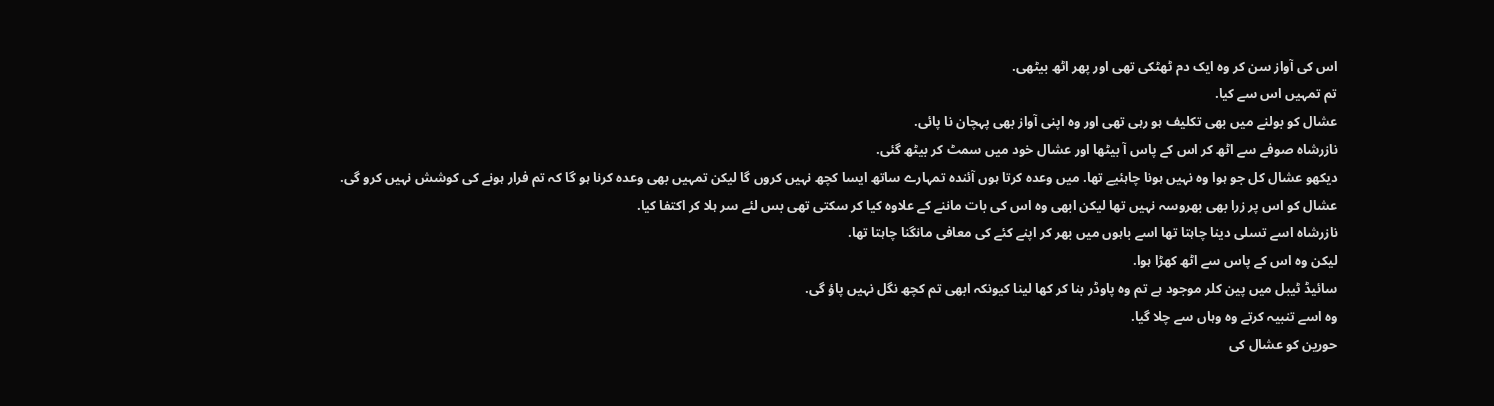اس کی آواز سن کر وہ ایک دم ٹھٹکی تھی اور پھر اٹھ بیٹھی.
تم تمہیں اس سے کیا.
عشال کو بولنے میں بھی تکلیف ہو رہی تھی اور وہ اپنی آواز بھی پہچان نا پائی.
نازرشاہ صوفے سے اٹھ کر اس کے پاس آ بیٹھا اور عشال خود میں سمٹ کر بیٹھ گئی.
دیکھو عشال کل جو ہوا وہ نہیں ہونا چاہئیے تھا. میں وعدہ کرتا ہوں آئندہ تمہارے ساتھ ایسا کچھ نہیں کروں گا لیکن تمہیں بھی وعدہ کرنا ہو گا کہ تم فرار ہونے کی کوشش نہیں کرو گی.
عشال کو اس پر زرا بھی بھروسہ نہیں تھا لیکن ابھی وہ اس کی بات ماننے کے علاوہ کیا کر سکتی تھی بس لئے سر ہلا کر اکتفا کیا.
نازرشاہ اسے تسلی دینا چاہتا تھا اسے باہوں میں بھر کر اپنے کئے کی معافی مانگنا چاہتا تھا.
لیکن وہ اس کے پاس سے اٹھ کھڑا ہوا.
سائیڈ ٹیبل میں پین کلر موجود ہے تم وہ پاوڈر بنا کر کھا لینا کیونکہ ابھی تم کچھ نگل نہیں پاؤ گی.
وہ اسے تنبیہ کرتے وہ وہاں سے چلا گیا.
حورین کو عشال کی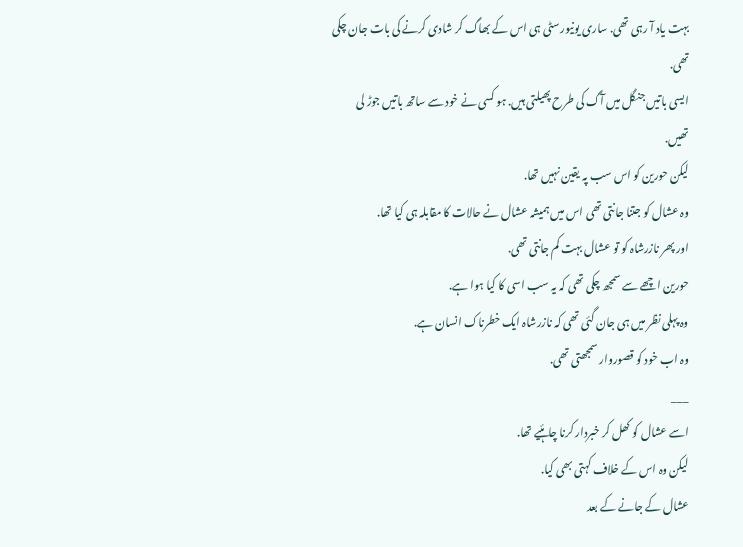بہت یاد آ رہی تھی. ساری یونیورسٹی ہی اس کے بھاگ کر شادی کرنے کی بات جان چکی تھی.
ایسی باتیں جنگل میں آگ کی طرح پھیلتی ہیں. ہو کسی نے خود سے ساتھ باتیں جوڑ لی تھیں.
لیکن حورین کو اس سب پہ یقین نہیں تھا.
وہ عشال کو جتنا جانتی تھی اس میں ہمیشہ عشال نے حالات کا مقابلہ ہی کیا تھا.
اور پھر نازرشاہ کو تو عشال بہت کم جانتی تھی.
حورین اچھے سے سمجھ چکی تھی کہ یہ سب اسی کا کیا ہوا ہے.
وہ پہلی نظر میں ہی جان گئی تھی کہ نازرشاہ ایک خطرناک انسان ہے.
وہ اب خود کو قصوروار سمجھتی تھی.
___
اسے عشال کو کھل کر خبردار کرنا چاہئیے تھا.
لیکن وہ اس کے خلاف کہتی بھی کیا.
عشال کے جانے کے بعد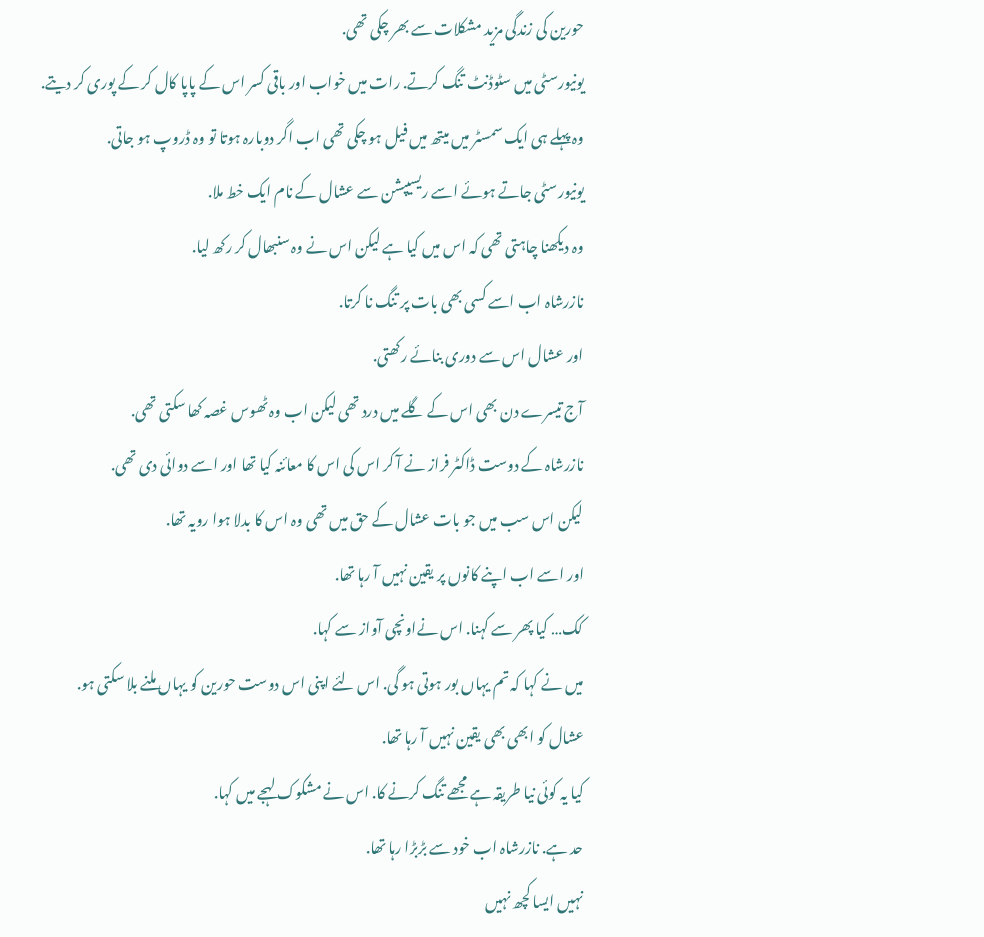حورین کی زندگی مزید مشکلات سے بھر چکی تھی.
یونیورسٹی میں سٹوڈنٹ تنگ کرتے. رات میں خواب اور باقی کسر اس کے پاپا کال کر کے پوری کر دیتے.
وہ پہلے ہی ایک سمسٹر میں میتھ میں فیل ہو چکی تھی اب اگر دوبارہ ہوتا تو وہ ڈروپ ہو جاتی.
یونیورسٹی جاتے ہوئے اسے ریسیپشن سے عشال کے نام ایک خط ملا.
وہ دیکھنا چاہتی تھی کہ اس میں کیا ہے لیکن اس نے وہ سنبھال کر رکھ لیا.
نازرشاہ اب اسے کسی بھی بات پر تنگ نا کرتا.
اور عشال اس سے دوری بنائے رکھتی.
آج تیسرے دن بھی اس کے گلے میں درد تھی لیکن اب وہ ٹھوس غصہ کھا سکتی تھی.
نازرشاہ کے دوست ڈاکٹر فراز نے آ کر اس کی اس کا معائنہ کیا تھا اور اسے دوائی دی تھی.
لیکن اس سب میں جو بات عشال کے حق میں تھی وہ اس کا بدلا ہوا رویہ تھا.
اور اسے اب اپنے کانوں پر یقین نہیں آ رہا تھا.
کک… کیا پھر سے کہنا. اس نےاونچی آواز سے کہا.
میں نے کہا کہ تم یہاں بور ہوتی ہو گی. اس لئے اپنی اس دوست حورین کو یہاں ملنے بلا سکتی ہو.
عشال کو ابھی بھی یقین نہیں آ رہا تھا.
کیا یہ کوئی نیا طریقہ ہے مجھے تنگ کرنے کا. اس نے مشکوک لہجے میں کہا.
حد ہے. نازرشاہ اب خود سے بڑبڑا رہا تھا.
نہیں ایسا کچھ نہیں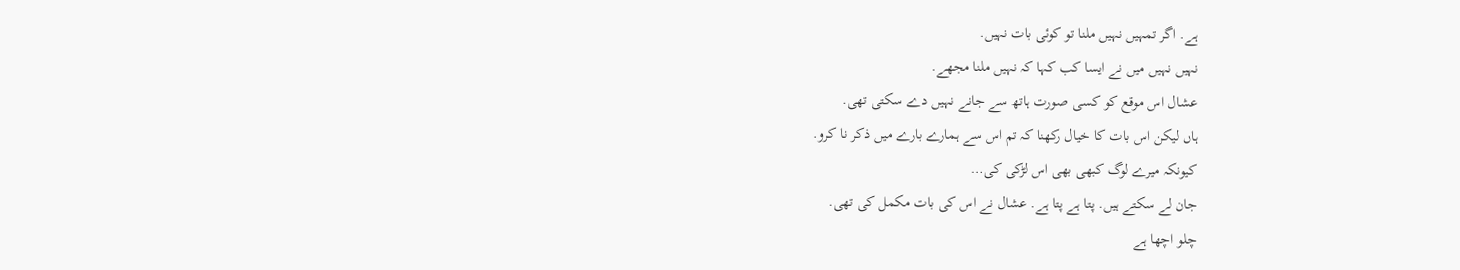ہے. اگر تمہیں نہیں ملنا تو کوئی بات نہیں.
نہیں نہیں میں نے ایسا کب کہا کہ نہیں ملنا مجھے.
عشال اس موقع کو کسی صورت ہاتھ سے جانے نہیں دے سکتی تھی.
ہاں لیکن اس بات کا خیال رکھنا کہ تم اس سے ہمارے بارے میں ذکر نا کرو.
کیونکہ میرے لوگ کبھی بھی اس لڑکی کی…
جان لے سکتے ہیں. پتا ہے پتا ہے. عشال نے اس کی بات مکمل کی تھی.
چلو اچھا ہے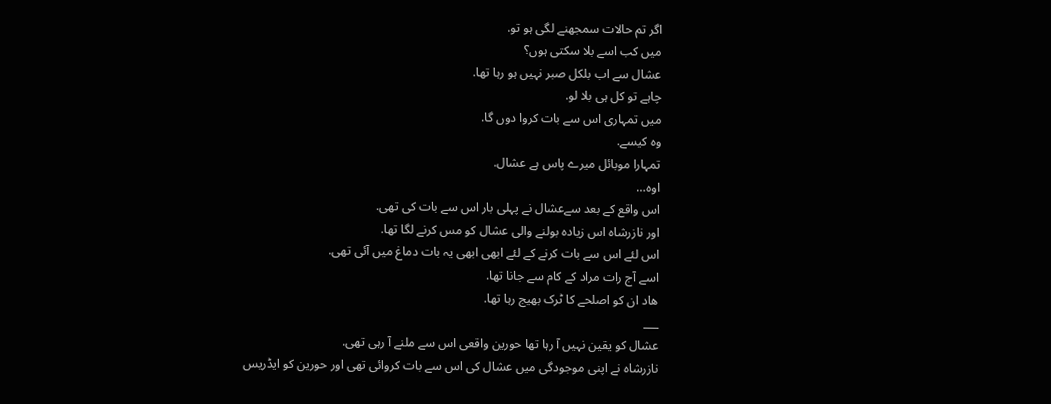اگر تم حالات سمجھنے لگی ہو تو.
میں کب اسے بلا سکتی ہوں؟
عشال سے اب بلکل صبر نہیں ہو رہا تھا.
چاہے تو کل ہی بلا لو.
میں تمہاری اس سے بات کروا دوں گا.
وہ کیسے.
تمہارا موبائل میرے پاس ہے عشال.
اوہ…
اس واقع کے بعد سےعشال نے پہلی بار اس سے بات کی تھی.
اور نازرشاہ اس زیادہ بولنے والی عشال کو مس کرنے لگا تھا.
اس لئے اس سے بات کرنے کے لئے ابھی ابھی یہ بات دماغ میں آئی تھی.
اسے آج رات مراد کے کام سے جانا تھا.
ھاد ان کو اصلحے کا ٹرک بھیج رہا تھا.
___
عشال کو یقین نہیں آ رہا تھا حورین واقعی اس سے ملنے آ رہی تھی.
نازرشاہ نے اپنی موجودگی میں عشال کی اس سے بات کروائی تھی اور حورین کو ایڈریس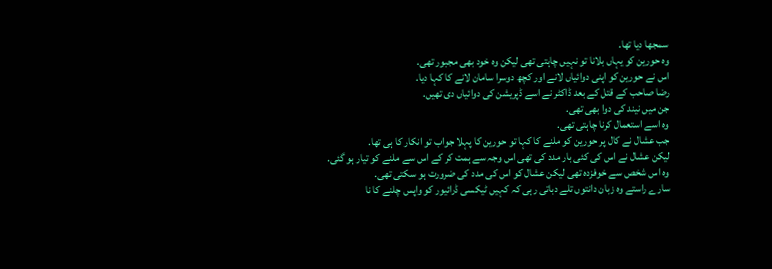سمجھا دیا تھا.
وہ حورین کو یہاں بلانا تو نہیں چاہتی تھی لیکن وہ خود بھی مجبور تھی.
اس نے حورین کو اپنی دوائیاں لانے اور کچھ دوسرا سامان لانے کا کہا دیا.
رضا صاحب کے قتل کے بعد ڈاکٹر نے اسے ڈپریشن کی دوائیاں دی تھیں.
جن میں نیند کی دوا بھی تھی.
وہ اسے استعمال کرنا چاہتی تھی.
جب عشال نے کال پر حورین کو ملنے کا کہا تو حورین کا پہلا جواب تو انکار کا ہی تھا.
لیکن عشال نے اس کی کئی بار مدد کی تھی اس وجہ سے ہمت کر کے اس سے ملنے کو تیار ہو گئی.
وہ اس شخص سے خوفزدہ تھی لیکن عشال کو اس کی مدد کی ضرورت ہو سکتی تھی.
سارے راستے وہ زبان دانتوں تلے دباتی رہی کہ کہیں ٹیکسی ڈرائیور کو واپس چلنے کا نا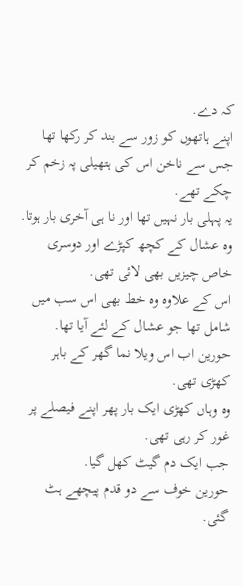کہ دے.
اپنے ہاتھوں کو زور سے بند کر رکھا تھا جس سے ناخن اس کی ہتھیلی پہ زخم کر چکے تھے.
یہ پہلی بار نہیں تھا اور نا ہی آخری بار ہوتا.
وہ عشال کے کچھ کپڑے اور دوسری خاص چیزیں بھی لائی تھی.
اس کے علاوہ وہ خط بھی اس سب میں شامل تھا جو عشال کے لئے آیا تھا.
حورین اب اس ویلا نما گھر کے باہر کھڑی تھی.
وہ وہاں کھڑی ایک بار پھر اپنے فیصلے پر غور کر رہی تھی.
جب ایک دم گیٹ کھل گیا.
حورین خوف سے دو قدم پیچھے ہٹ گئی.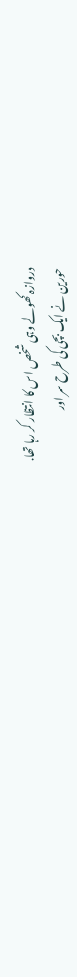دروازہ کھولے وہی شخص اس کا انتظار کر رہا تھا.
حورین نے ایک بچی کی طرح سر اور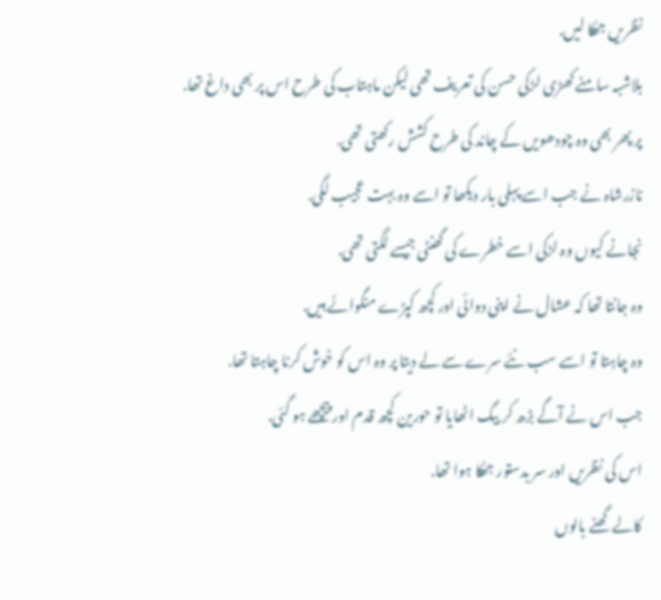نظریں جھکا لیں.
بلاشبہ سامنے کھڑی لڑکی حسن کی تعریف تھی لیکن ماہتاب کی طرح اس پر بھی داغ تھا.
پر پھر بھی وہ چودھویں کے چاند کی طرح کشش رکھتی تھی.
نازرشاہ نے جب اسے پہلی بار دیکھا تو اسے وہ بہت عجیب لگی.
نجانے کیوں وہ لڑکی اسے خطرے کی گھنٹی جیسے لگتی تھی.
وہ جانتا تھا کہ عشال نے اپنی دوائی اور کچھ کپڑے منگوائے ہیں.
وہ چاہتا تو اسے سب نئے سرے سے لے دیتا پر وہ اس کو خوش کرنا چاہتا تھا.
جب اس نے آگے بڑھ کر بیگ اٹھایا تو حورین کچھ قدم اور پیچھے ہو گئی.
اس کی نظریں اور سر بدستور جھکا ہوا تھا.
کالے گھنے بالوں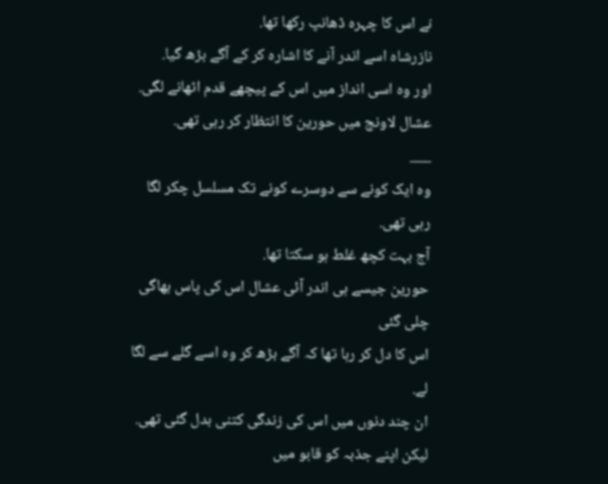نے اس کا چہرہ ڈھانپ رکھا تھا.
نازرشاہ اسے اندر آنے کا اشارہ کر کے آگے بڑھ گیا.
اور وہ اسی انداز میں اس کے پیچھے قدم اٹھانے لگی.
عشال لاونج میں حورین کا انتظار کر رہی تھی.
___
وہ ایک کونے سے دوسرے کونے تک مسلسل چکر لگا رہی تھی.
آج بہت کچھ غلط ہو سکتا تھا.
حورین جیسے ہی اندر آئی عشال اس کی پاس بھاگی چلی گئی
اس کا دل کر رہا تھا کہ آگے بڑھ کر وہ اسے گلے سے لگا لے.
ان چند دنوں میں اس کی زندگی کتنی بدل گئی تھی.
لیکن اپنے جذبہ کو قابو میں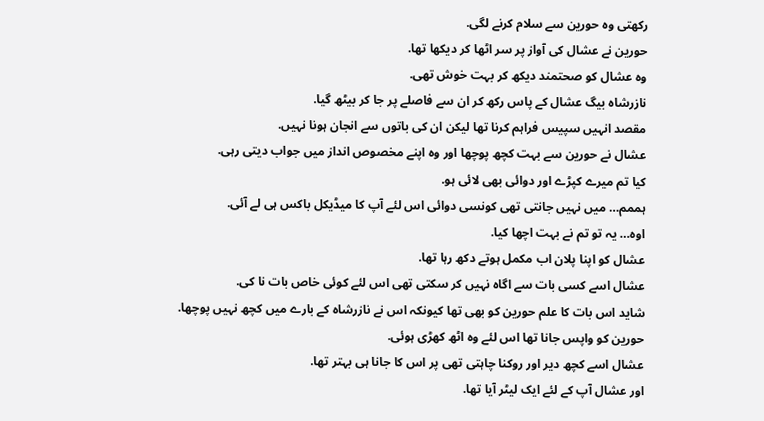رکھتی وہ حورین سے سلام کرنے لگی.
حورین نے عشال کی آواز پر سر اٹھا کر دیکھا تھا.
وہ عشال کو صحتمند دیکھ کر بہت خوش تھی.
نازرشاہ بیگ عشال کے پاس رکھ کر ان سے فاصلے پر جا کر بیٹھ گیا.
مقصد انہیں سپیس فراہم کرنا تھا لیکن ان کی باتوں سے انجان ہونا نہیں.
عشال نے حورین سے بہت کچھ پوچھا اور وہ اپنے مخصوص انداز میں جواب دیتی رہی.
کیا تم میرے کپڑے اور دوائی بھی لائی ہو.
ہممم… میں نہیں جانتی تھی کونسی دوائی اس لئے آپ کا میڈیکل باکس ہی لے آئی.
اوہ… یہ تو تم نے بہت اچھا کیا.
عشال کو اپنا پلان اب مکمل ہوتے دکھ رہا تھا.
عشال اسے کسی بات سے اگاہ نہیں کر سکتی تھی اس لئے کوئی خاص بات نا کی.
شاید اس بات کا علم حورین کو بھی تھا کیونکہ اس نے نازرشاہ کے بارے میں کچھ نہیں پوچھا.
حورین کو واپس جانا تھا اس لئے وہ اٹھ کھڑی ہوئی.
عشال اسے کچھ دیر اور روکنا چاہتی تھی پر اس کا جانا ہی بہتر تھا.
اور عشال آپ کے لئے ایک لیٹر آیا تھا.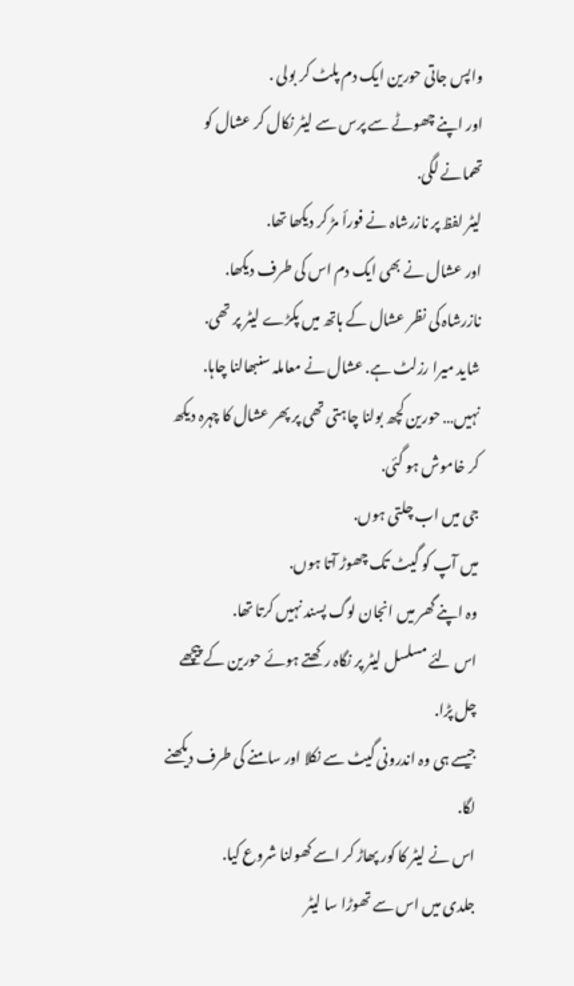واپس جاتی حورین ایک دم پلٹ کر بولی .
اور اپنے چھوٹے سے پرس سے لیٹر نکال کر عشال کو تھمانے لگی.
لیٹر لفظ پر نازرشاہ نے فورأ مڑ کر دیکھا تھا.
اور عشال نے بھی ایک دم اس کی طرف دیکھا.
نازرشاہ کی نظر عشال کے ہاتھ میں پکڑے لیٹر پر تھی.
شاید میرا رزلٹ ہے. عشال نے معاملہ سنبھالنا چاہا.
نہیں… حورین کچھ بولنا چاہتی تھی پر پھر عشال کا چہرہ دیکھ کر خاموش ہو گئی.
جی میں اب چلتی ہوں.
میں آپ کو گیٹ تک چھوڑ آتا ہوں.
وہ اپنے گھر میں انجان لوگ پسند نہیں کرتا تھا.
اس لئے مسلسل لیٹر پر نگاہ رکھتے ہوئے حورین کے پیچھے چل پڑا.
جیسے ہی وہ اندرونی گیٹ سے نکلا اور سامنے کی طرف دیکھنے لگا.
اس نے لیٹر کا کور پھاڑ کر اسے کھولنا شروع کیا.
جلدی میں اس سے تھوڑا سا لیٹر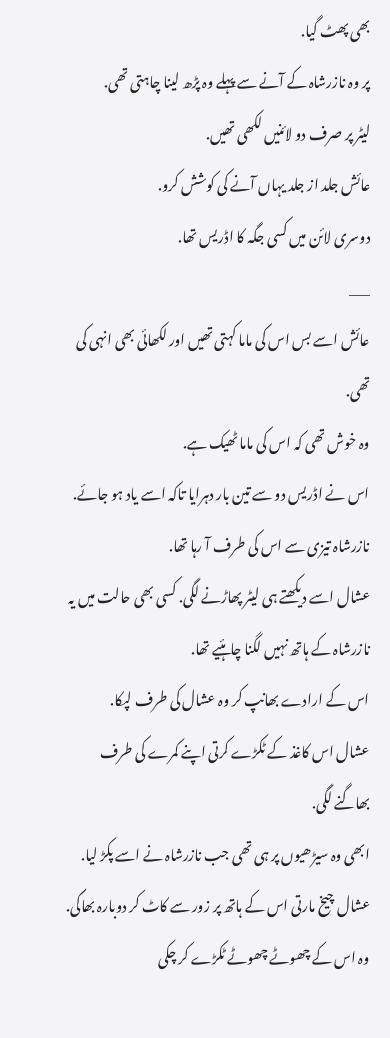بھی پھٹ گیا.
پر وہ نازرشاہ کے آنے سے پہلے وہ پڑھ لینا چاہتی تھی.
لیٹر پر صرف دو لائنیں لکھی تھیں.
عائش جلد از جلد یہاں آنے کی کوشش کرو.
دوسری لائن میں کسی جگہ کا اڈریس تھا.
___
عائش اسے بس اس کی ماما کہتی تھیں اور لکھائی بھی انہی کی تھی.
وہ خوش تھی کہ اس کی ماما ٹھیک ہے.
اس نے اڈریس دو سے تین بار دہرایا تاکہ اسے یاد ہو جائے.
نازرشاہ تیزی سے اس کی طرف آ رہا تھا.
عشال اسے دیکھتے ہی لیٹر پھاڑنے لگی. کسی بھی حالت میں یہ نازرشاہ کے ہاتھ نہیں لگنا چاہئیے تھا.
اس کے ارادے بھانپ کر وہ عشال کی طرف لپکا.
عشال اس کاغذ کے ٹکڑے کرتی اپنے کمرے کی طرف بھاگنے لگی.
ابھی وہ سیڑھیوں پر ہی تھی جب نازرشاہ نے اسے پکڑ لیا.
عشال چیخ مارتی اس کے ہاتھ پر زور سے کاٹ کر دوبارہ بھاگی.
وہ اس کے چھوٹے چھوٹے ٹکڑے کر چکی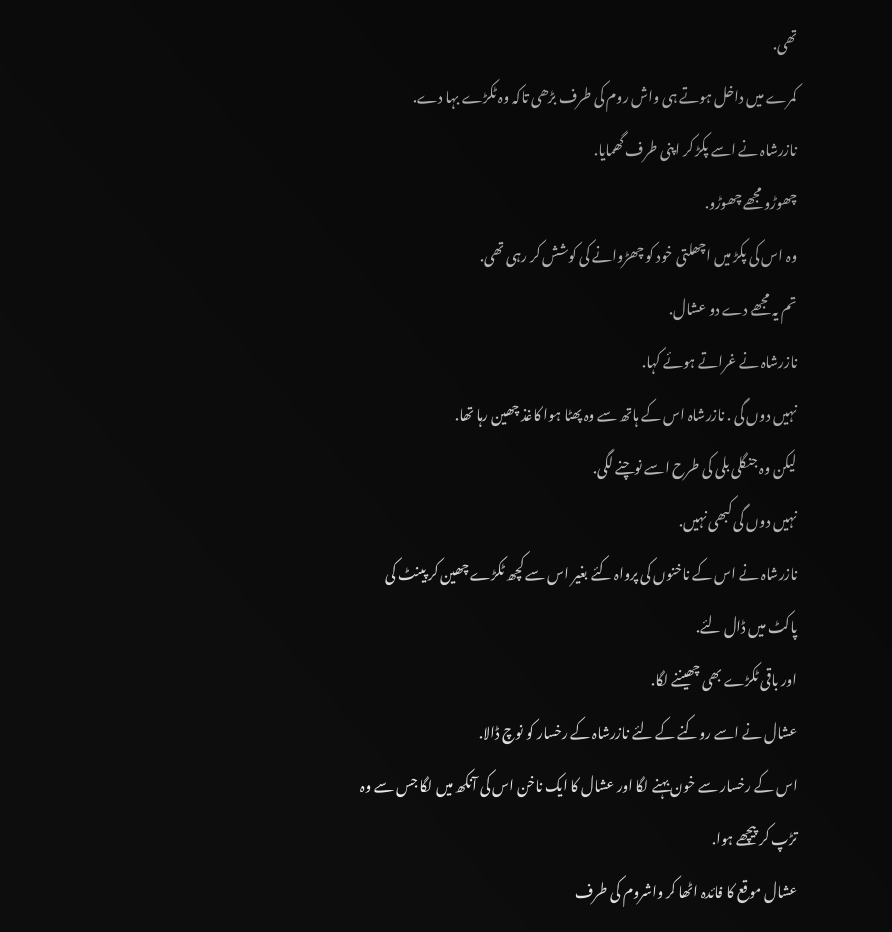تھی.
کمرے میں داخل ہوتے ہی واش روم کی طرف بڑھی تاکہ وہ ٹکڑے بہا دے.
نازرشاہ نے اسے پکڑ کر اپنی طرف گھمایا.
چھوڑو مجھے چھوڑو.
وہ اس کی پکڑ میں اچھلتی خود کو چھڑوانے کی کوشش کر رہی تھی.
تم یہ مجھے دے دو عشال.
نازرشاہ نے غراتے ہوئے کہا.
نہیں دوں گی . نازرشاہ اس کے ہاتھ سے وہ پھٹا ہوا کاغذ چھین رہا تھا.
لیکن وہ جنگلی بلی کی طرح اسے نوچنے لگی.
نہیں دوں گی کبھی نہیں.
نازرشاہ نے اس کے ناخنوں کی پرواہ کئے بغیر اس سے کچھ ٹکڑے چھین کر پینٹ کی پاکٹ میں ڈال لئے.
اور باقی ٹکڑے بھی چھیننے لگا.
عشال نے اسے روکنے کے لئے نازرشاہ کے رخسار کو نوچ ڈالا.
اس کے رخسار سے خون بہنے لگا اور عشال کا ایک ناخن اس کی آنکھ میں لگا جس سے وہ تڑپ کر پیچھے ہوا.
عشال موقع کا فائدہ اٹھا کر واشروم کی طرف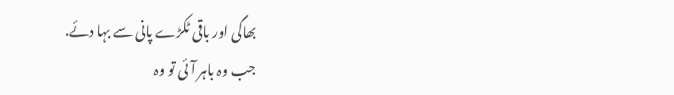بھاگی اور باقی ٹکڑے پانی سے بہا دئے.
جب وہ باہر آئی تو وہ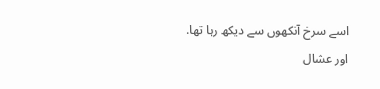اسے سرخ آنکھوں سے دیکھ رہا تھا.
اور عشال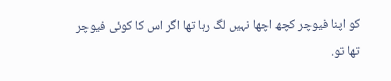کو اپنا فیوچر کچھ اچھا نہیں لگ رہا تھا اگر اس کا کوئی فیوچر تھا تو.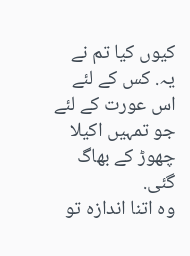کیوں کیا تم نے یہ. کس کے لئے اس عورت کے لئے جو تمہیں اکیلا چھوڑ کے بھاگ گئی.
وہ اتنا اندازہ تو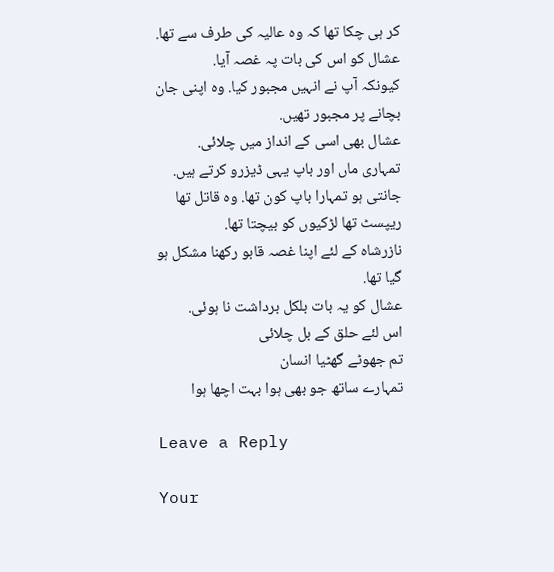کر ہی چکا تھا کہ وہ عالیہ کی طرف سے تھا.
عشال کو اس کی بات پہ غصہ آیا.
کیونکہ آپ نے انہیں مجبور کیا. وہ اپنی جان بچانے پر مجبور تھیں.
عشال بھی اسی کے انداز میں چلائی.
تمہاری ماں اور باپ یہی ڈیزرو کرتے ہیں.
جانتی ہو تمہارا باپ کون تھا. وہ قاتل تھا ریپسٹ تھا لڑکیوں کو بیچتا تھا.
نازرشاہ کے لئے اپنا غصہ قابو رکھنا مشکل ہو گیا تھا.
عشال کو یہ بات بلکل برداشت نا ہوئی.
اس لئے حلق کے بل چلائی
تم جھوٹے گھٹیا انسان
تمہارے ساتھ جو بھی ہوا بہت اچھا ہوا

Leave a Reply

Your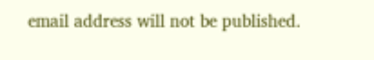email address will not be published.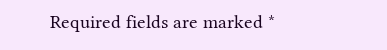Required fields are marked *